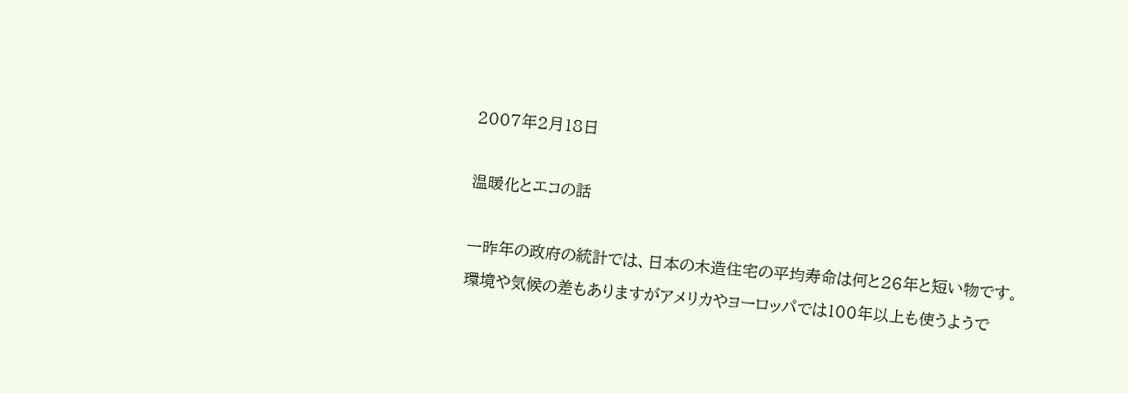2007年2月18日

温暖化とエコの話

一昨年の政府の統計では、日本の木造住宅の平均寿命は何と26年と短い物です。
環境や気候の差もありますがアメリカやヨーロッパでは100年以上も使うようで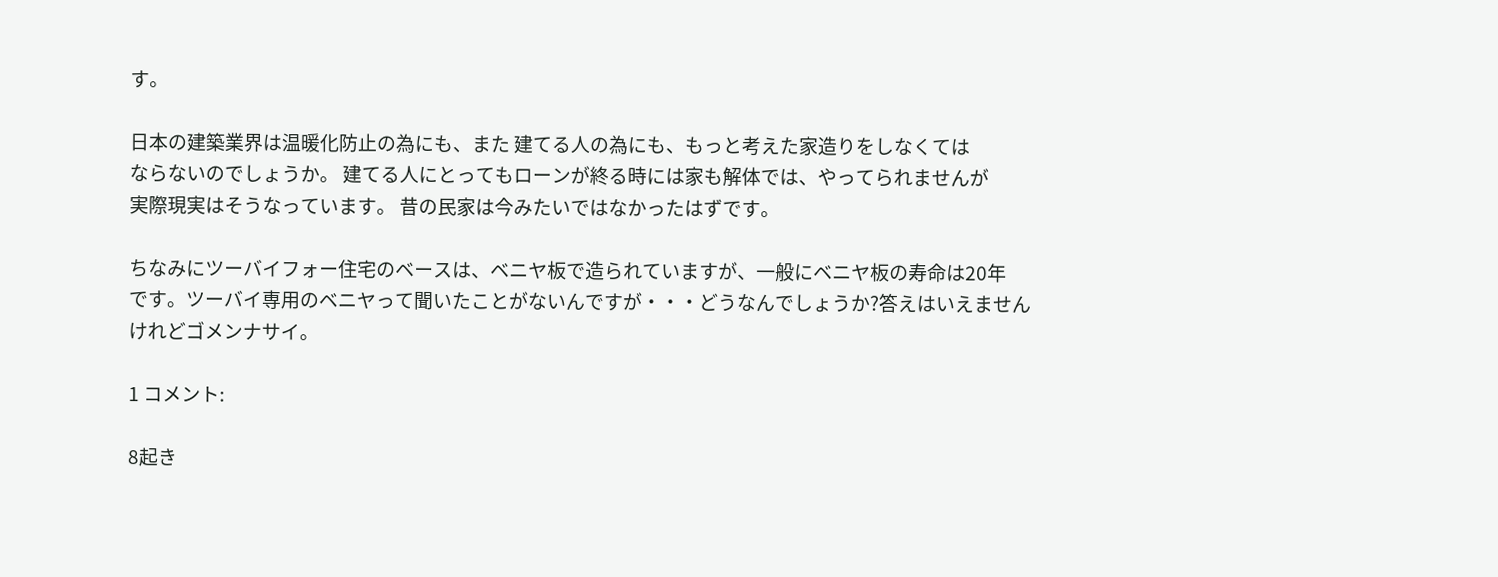す。

日本の建築業界は温暖化防止の為にも、また 建てる人の為にも、もっと考えた家造りをしなくては
ならないのでしょうか。 建てる人にとってもローンが終る時には家も解体では、やってられませんが
実際現実はそうなっています。 昔の民家は今みたいではなかったはずです。

ちなみにツーバイフォー住宅のベースは、ベニヤ板で造られていますが、一般にベニヤ板の寿命は20年
です。ツーバイ専用のベニヤって聞いたことがないんですが・・・どうなんでしょうか?答えはいえません
けれどゴメンナサイ。

1 コメント:

8起き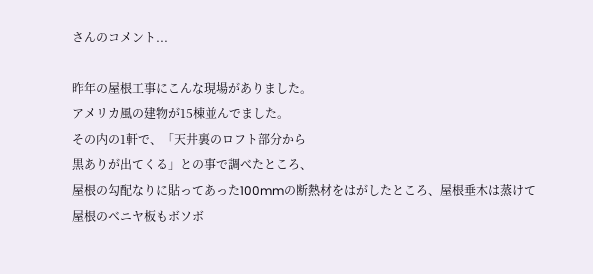さんのコメント...

昨年の屋根工事にこんな現場がありました。
アメリカ風の建物が15棟並んでました。
その内の1軒で、「天井裏のロフト部分から
黒ありが出てくる」との事で調べたところ、
屋根の勾配なりに貼ってあった100mmの断熱材をはがしたところ、屋根垂木は蒸けて
屋根のベニヤ板もボソボ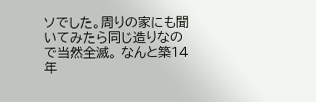ソでした。周りの家にも聞いてみたら同じ造りなので当然全滅。 なんと築14年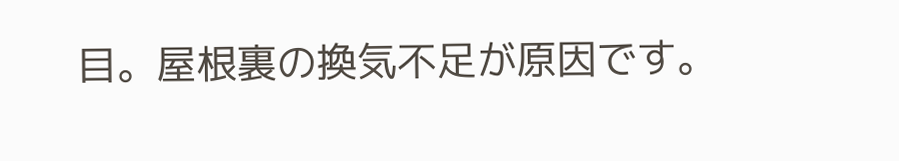目。屋根裏の換気不足が原因です。